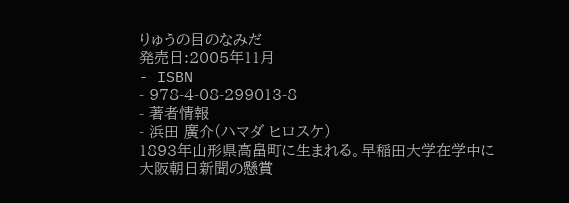りゅうの目のなみだ
発売日:2005年11月
- ISBN
- 978-4-08-299013-8
- 著者情報
- 浜田 廣介(ハマダ ヒロスケ)
1893年山形県高畠町に生まれる。早稲田大学在学中に大阪朝日新聞の懸賞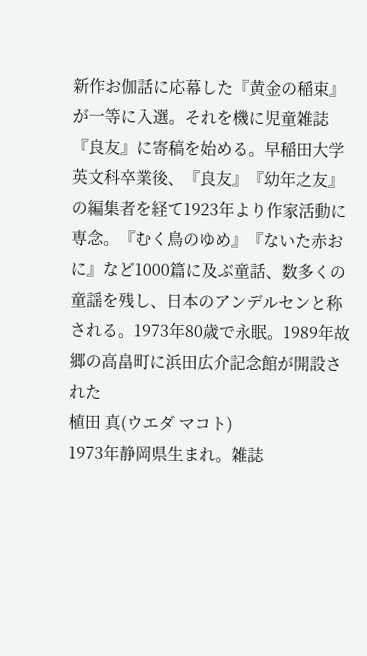新作お伽話に応幕した『黄金の稲束』が一等に入選。それを機に児童雑誌『良友』に寄稿を始める。早稲田大学英文科卒業後、『良友』『幼年之友』の編集者を経て1923年より作家活動に専念。『むく鳥のゆめ』『ないた赤おに』など1000篇に及ぶ童話、数多くの童謡を残し、日本のアンデルセンと称される。1973年80歳で永眠。1989年故郷の高畠町に浜田広介記念館が開設された
植田 真(ウエダ マコト)
1973年静岡県生まれ。雑誌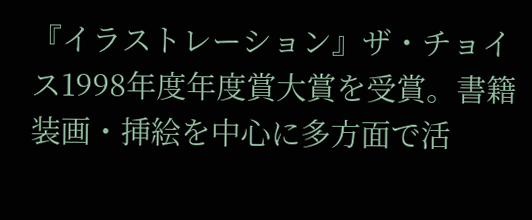『イラストレーション』ザ・チョイス1998年度年度賞大賞を受賞。書籍装画・挿絵を中心に多方面で活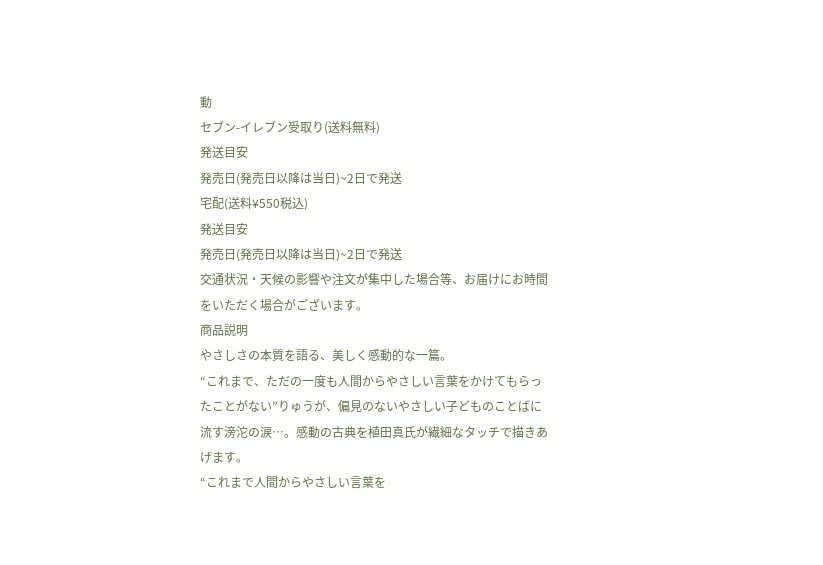動
セブン-イレブン受取り(送料無料)
発送目安
発売日(発売日以降は当日)~2日で発送
宅配(送料¥550税込)
発送目安
発売日(発売日以降は当日)~2日で発送
交通状況・天候の影響や注文が集中した場合等、お届けにお時間をいただく場合がございます。
商品説明
やさしさの本質を語る、美しく感動的な一篇。
“これまで、ただの一度も人間からやさしい言葉をかけてもらったことがない”りゅうが、偏見のないやさしい子どものことばに流す滂沱の涙…。感動の古典を植田真氏が繊細なタッチで描きあげます。
“これまで人間からやさしい言葉を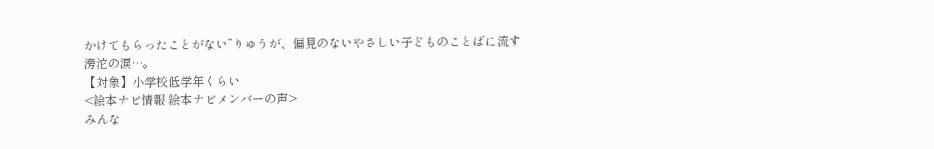かけてもらったことがない”りゅうが、偏見のないやさしい子どものことばに流す滂沱の涙…。
【対象】小学校低学年くらい
<絵本ナビ情報 絵本ナビメンバーの声>
みんな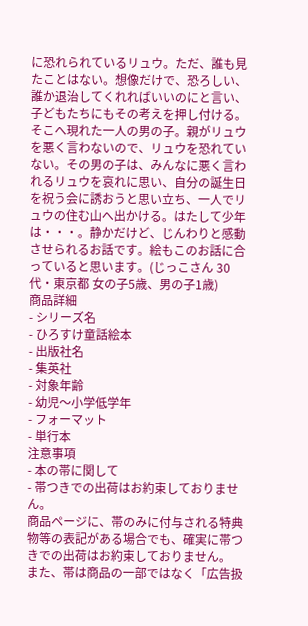に恐れられているリュウ。ただ、誰も見たことはない。想像だけで、恐ろしい、誰か退治してくれればいいのにと言い、子どもたちにもその考えを押し付ける。そこへ現れた一人の男の子。親がリュウを悪く言わないので、リュウを恐れていない。その男の子は、みんなに悪く言われるリュウを哀れに思い、自分の誕生日を祝う会に誘おうと思い立ち、一人でリュウの住む山へ出かける。はたして少年は・・・。静かだけど、じんわりと感動させられるお話です。絵もこのお話に合っていると思います。(じっこさん 30代・東京都 女の子5歳、男の子1歳)
商品詳細
- シリーズ名
- ひろすけ童話絵本
- 出版社名
- 集英社
- 対象年齢
- 幼児〜小学低学年
- フォーマット
- 単行本
注意事項
- 本の帯に関して
- 帯つきでの出荷はお約束しておりません。
商品ページに、帯のみに付与される特典物等の表記がある場合でも、確実に帯つきでの出荷はお約束しておりません。
また、帯は商品の一部ではなく「広告扱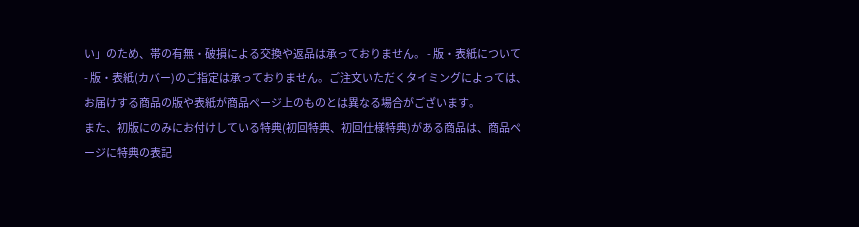い」のため、帯の有無・破損による交換や返品は承っておりません。 - 版・表紙について
- 版・表紙(カバー)のご指定は承っておりません。ご注文いただくタイミングによっては、お届けする商品の版や表紙が商品ページ上のものとは異なる場合がございます。
また、初版にのみにお付けしている特典(初回特典、初回仕様特典)がある商品は、商品ページに特典の表記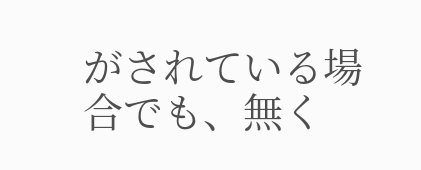がされている場合でも、無く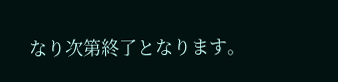なり次第終了となります。